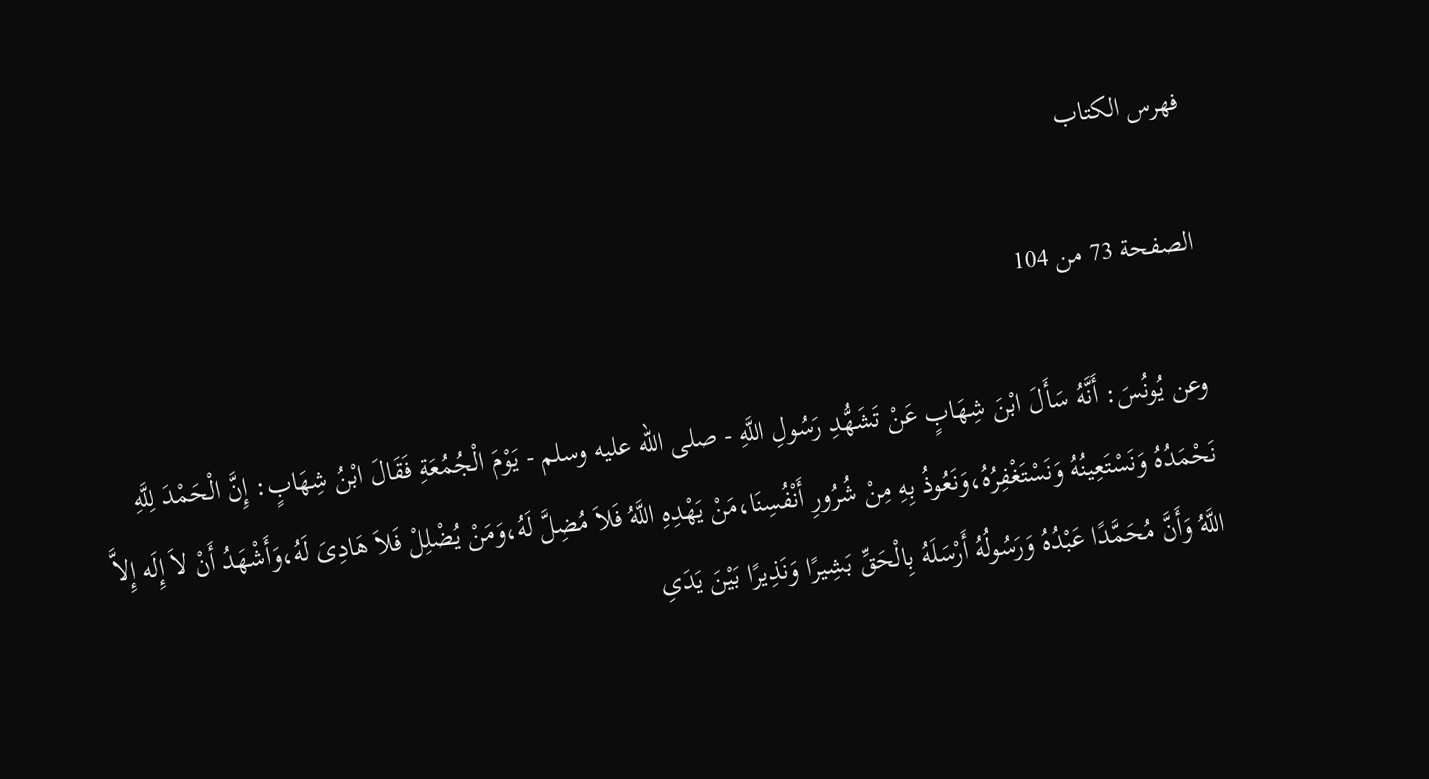فهرس الكتاب

الصفحة 73 من 104

وعن يُونُسَ: أَنَّهُ سَأَلَ ابْنَ شِهَابٍ عَنْ تَشَهُّدِ رَسُولِ اللَّهِ - صلى الله عليه وسلم - يَوْمَ الْجُمُعَةِ فَقَالَ ابْنُ شِهَابٍ: إِنَّ الْحَمْدَ لِلَّهِ نَحْمَدُهُ وَنَسْتَعِينُهُ وَنَسْتَغْفِرُهُ،وَنَعُوذُ بِهِ مِنْ شُرُورِ أَنْفُسِنَا،مَنْ يَهْدِهِ اللَّهُ فَلاَ مُضِلَّ لَهُ،وَمَنْ يُضْلِلْ فَلاَ هَادِىَ لَهُ،وَأَشْهَدُ أَنْ لاَ إِلَه إِلاَّ اللَّهُ وَأَنَّ مُحَمَّدًا عَبْدُهُ وَرَسُولُهُ أَرْسَلَهُ بِالْحَقِّ بَشِيرًا وَنَذِيرًا بَيْنَ يَدَىِ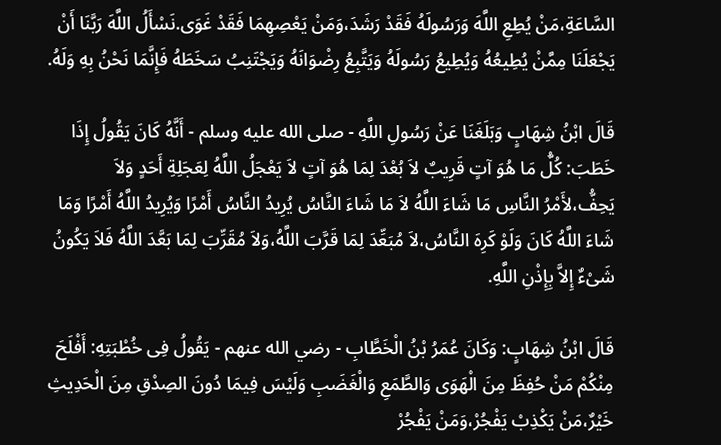السَّاعَةِ،مَنْ يُطِعِ اللَّهَ وَرَسُولَهُ فَقَدْ رَشَدَ،وَمَنْ يَعْصِهِمَا فَقَدْ غَوَى.نَسْأَلُ اللَّهَ رَبَّنَا أَنْ يَجْعَلَنَا مِمَّنْ يُطِيعُهُ وَيُطِيعُ رَسُولَهُ وَيَتَّبِعُ رِضْوَانَهُ وَيَجْتَنِبُ سَخَطَهُ فَإِنَّمَا نَحْنُ بِهِ وَلَهُ.

قَالَ ابْنُ شِهَابٍ وَبَلَغَنَا عَنْ رَسُولِ اللَّهِ - صلى الله عليه وسلم - أَنَّهُ كَانَ يَقُولُ إِذَا خَطَبَ: كُلُّ مَا هُوَ آتٍ قَرِيبٌ لاَ بُعْدَ لِمَا هُوَ آتٍ لاَ يَعْجَلُ اللَّهُ لِعَجَلِةِ أَحَدٍ وَلاَ يَحِفُّ،لأَمْرُ النَّاسِ مَا شَاءَ اللَّهُ لاَ مَا شَاءَ النَّاسُ يُرِيدُ النَّاسُ أَمْرًا وَيُرِيدُ اللَّهُ أَمْرًا وَمَا شَاءَ اللَّهُ كَانَ وَلَوْ كَرِهَ النَّاسُ،لاَ مُبَعِّدَ لِمَا قَرَّبَ اللَّهُ،وَلاَ مُقَرِّبَ لِمَا بَعَّدَ اللَّهُ فَلاَ يَكُونُ شَىْءٌ إِلاَّ بِإِذْنِ اللَّهِ.

قَالَ ابْنُ شِهَابٍ: وَكَانَ عُمَرُ بْنُ الْخَطَّابِ - رضي الله عنهم - يَقُولُ فِى خُطْبَتِهِ: أَفْلَحَ مِنْكُمْ مَنْ حُفِظَ مِنَ الْهَوَى وَالطَّمَعِ وَالْغَضَبِ وَلَيْسَ فِيمَا دُونَ الصِدْقِ مِنَ الْحَدِيثِ خَيْرٌ،مَنْ يَكْذِبْ يَفْجُرْ،وَمَنْ يَفْجُرْ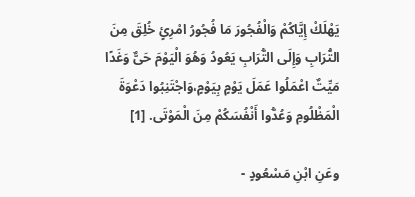يَهْلَكْ إِيَّاكُمْ وَالْفُجُورَ مَا فُجُورُ امْرِئٍ خُلِقَ مِنَ التُّرَابِ وَإِلَى التُّرَابِ يَعُودُ وَهُوَ الْيَوْمَ حَىٌّ وَغَدًا مَيِّتٌ اعْمَلُوا عَمَلَ يَوْمٍ بِيَوْمٍ،وَاجْتَنِبُوا دَعْوَةَ الْمَظْلُومِ وَعُدُّوا أَنْفُسَكُمْ مِنَ الْمَوْتَى. [1]

وعَنِ ابْنِ مَسْعُودٍ -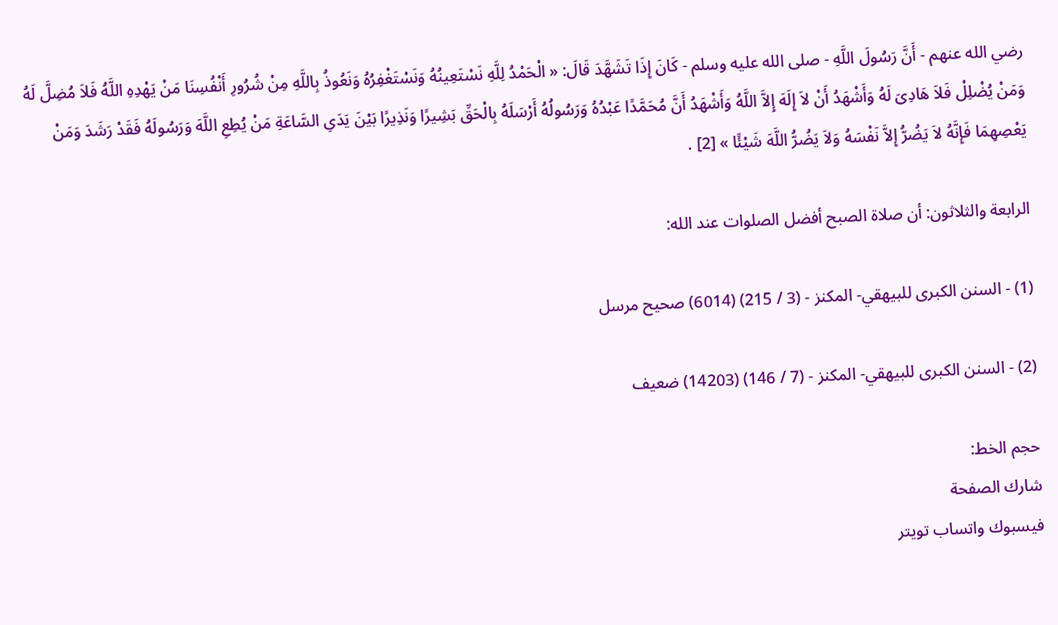رضي الله عنهم - أَنَّ رَسُولَ اللَّهِ - صلى الله عليه وسلم - كَانَ إِذَا تَشَهَّدَ قَالَ: « الْحَمْدُ لِلَّهِ نَسْتَعِينُهُ وَنَسْتَغْفِرُهُ وَنَعُوذُ بِاللَّهِ مِنْ شُرُورِ أَنْفُسِنَا مَنْ يَهْدِهِ اللَّهُ فَلاَ مُضِلَّ لَهُ وَمَنْ يُضْلِلْ فَلاَ هَادِىَ لَهُ وَأَشْهَدُ أَنْ لاَ إِلَهَ إِلاَّ اللَّهُ وَأَشْهَدُ أَنَّ مُحَمَّدًا عَبْدُهُ وَرَسُولُهُ أَرْسَلَهُ بِالْحَقِّ بَشِيرًا وَنَذِيرًا بَيْنَ يَدَىِ السَّاعَةِ مَنْ يُطِعِ اللَّهَ وَرَسُولَهُ فَقَدْ رَشَدَ وَمَنْ يَعْصِهِمَا فَإِنَّهُ لاَ يَضُرُّ إِلاَّ نَفْسَهُ وَلاَ يَضُرُّ اللَّهَ شَيْئًا » [2] .

الرابعة والثلاثون: أن صلاة الصبح أفضل الصلوات عند الله:

(1) - السنن الكبرى للبيهقي- المكنز - (3 / 215) (6014) صحيح مرسل

(2) - السنن الكبرى للبيهقي- المكنز - (7 / 146) (14203) ضعيف

حجم الخط:
شارك الصفحة
فيسبوك واتساب تويتر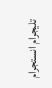تليجرام انستجرام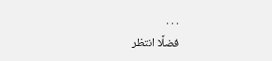. . .
فضلًا انتظر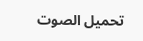تحميل الصوت